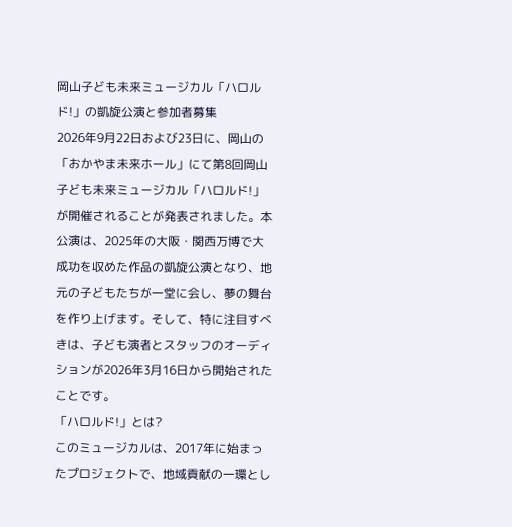岡山子ども未来ミュージカル「ハロルド!」の凱旋公演と参加者募集
2026年9月22日および23日に、岡山の「おかやま未来ホール」にて第8回岡山子ども未来ミュージカル「ハロルド!」が開催されることが発表されました。本公演は、2025年の大阪・関西万博で大成功を収めた作品の凱旋公演となり、地元の子どもたちが一堂に会し、夢の舞台を作り上げます。そして、特に注目すべきは、子ども演者とスタッフのオーディションが2026年3月16日から開始されたことです。
「ハロルド!」とは?
このミュージカルは、2017年に始まったプロジェクトで、地域貢献の一環とし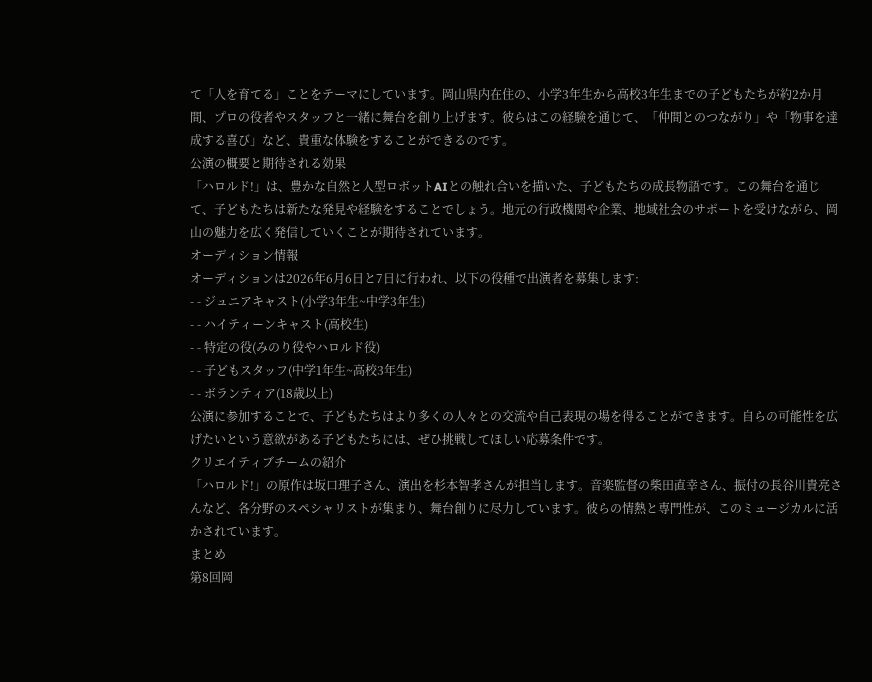て「人を育てる」ことをテーマにしています。岡山県内在住の、小学3年生から高校3年生までの子どもたちが約2か月間、プロの役者やスタッフと一緒に舞台を創り上げます。彼らはこの経験を通じて、「仲間とのつながり」や「物事を達成する喜び」など、貴重な体験をすることができるのです。
公演の概要と期待される効果
「ハロルド!」は、豊かな自然と人型ロボットAIとの触れ合いを描いた、子どもたちの成長物語です。この舞台を通じて、子どもたちは新たな発見や経験をすることでしょう。地元の行政機関や企業、地域社会のサポートを受けながら、岡山の魅力を広く発信していくことが期待されています。
オーディション情報
オーディションは2026年6月6日と7日に行われ、以下の役種で出演者を募集します:
- - ジュニアキャスト(小学3年生~中学3年生)
- - ハイティーンキャスト(高校生)
- - 特定の役(みのり役やハロルド役)
- - 子どもスタッフ(中学1年生~高校3年生)
- - ボランティア(18歳以上)
公演に参加することで、子どもたちはより多くの人々との交流や自己表現の場を得ることができます。自らの可能性を広げたいという意欲がある子どもたちには、ぜひ挑戦してほしい応募条件です。
クリエイティブチームの紹介
「ハロルド!」の原作は坂口理子さん、演出を杉本智孝さんが担当します。音楽監督の柴田直幸さん、振付の長谷川貴亮さんなど、各分野のスペシャリストが集まり、舞台創りに尽力しています。彼らの情熱と専門性が、このミュージカルに活かされています。
まとめ
第8回岡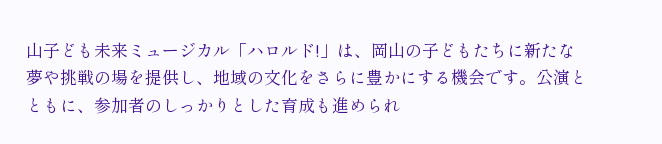山子ども未来ミュージカル「ハロルド!」は、岡山の子どもたちに新たな夢や挑戦の場を提供し、地域の文化をさらに豊かにする機会です。公演とともに、参加者のしっかりとした育成も進められ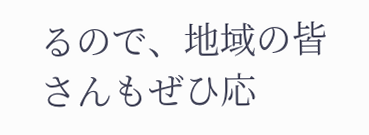るので、地域の皆さんもぜひ応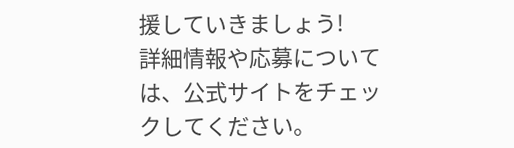援していきましょう!
詳細情報や応募については、公式サイトをチェックしてください。